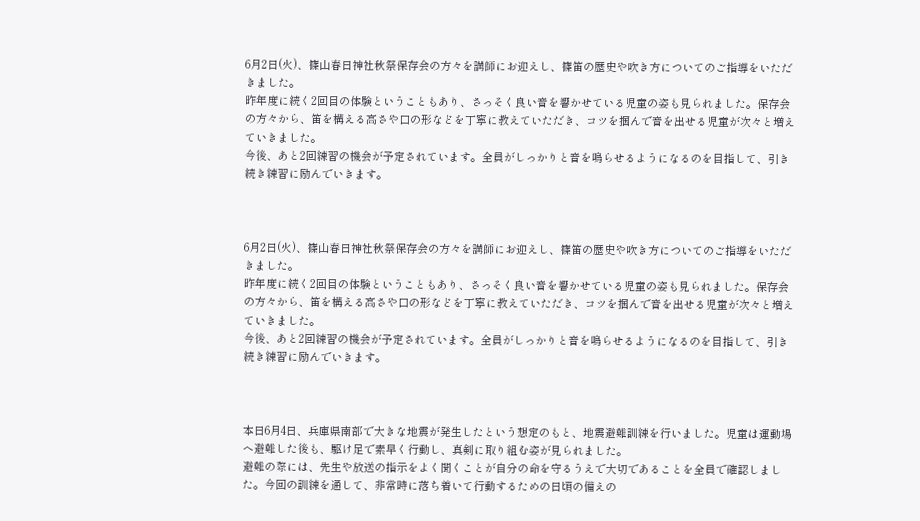6月2日(火)、篠山春日神社秋祭保存会の方々を講師にお迎えし、篠笛の歴史や吹き方についてのご指導をいただきました。
昨年度に続く2回目の体験ということもあり、さっそく良い音を響かせている児童の姿も見られました。保存会の方々から、笛を構える高さや口の形などを丁寧に教えていただき、コツを掴んで音を出せる児童が次々と増えていきました。
今後、あと2回練習の機会が予定されています。全員がしっかりと音を鳴らせるようになるのを目指して、引き続き練習に励んでいきます。



6月2日(火)、篠山春日神社秋祭保存会の方々を講師にお迎えし、篠笛の歴史や吹き方についてのご指導をいただきました。
昨年度に続く2回目の体験ということもあり、さっそく良い音を響かせている児童の姿も見られました。保存会の方々から、笛を構える高さや口の形などを丁寧に教えていただき、コツを掴んで音を出せる児童が次々と増えていきました。
今後、あと2回練習の機会が予定されています。全員がしっかりと音を鳴らせるようになるのを目指して、引き続き練習に励んでいきます。



本日6月4日、兵庫県南部で大きな地震が発生したという想定のもと、地震避難訓練を行いました。児童は運動場へ避難した後も、駆け足で素早く行動し、真剣に取り組む姿が見られました。
避難の際には、先生や放送の指示をよく聞くことが自分の命を守るうえで大切であることを全員で確認しました。今回の訓練を通して、非常時に落ち着いて行動するための日頃の備えの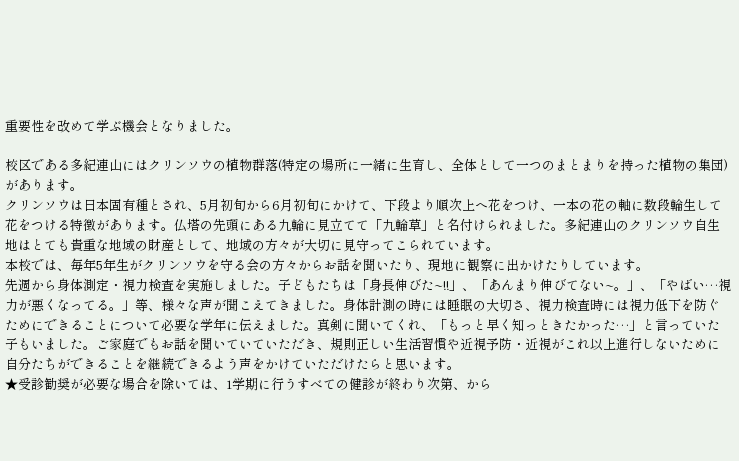重要性を改めて学ぶ機会となりました。

校区である多紀連山にはクリンソウの植物群落(特定の場所に一緒に生育し、全体として一つのまとまりを持った植物の集団)があります。
クリンソウは日本固有種とされ、5月初旬から6月初旬にかけて、下段より順次上へ花をつけ、一本の花の軸に数段輪生して花をつける特徴があります。仏塔の先頭にある九輪に見立てて「九輪草」と名付けられました。多紀連山のクリンソウ自生地はとても貴重な地域の財産として、地域の方々が大切に見守ってこられています。
本校では、毎年5年生がクリンソウを守る会の方々からお話を聞いたり、現地に観察に出かけたりしています。
先週から身体測定・視力検査を実施しました。子どもたちは「身長伸びた~!!」、「あんまり伸びてない~。」、「やばい…視力が悪くなってる。」等、様々な声が聞こえてきました。身体計測の時には睡眠の大切さ、視力検査時には視力低下を防ぐためにできることについて必要な学年に伝えました。真剣に聞いてくれ、「もっと早く知っときたかった…」と言っていた子もいました。ご家庭でもお話を聞いていていただき、規則正しい生活習慣や近視予防・近視がこれ以上進行しないために自分たちができることを継続できるよう声をかけていただけたらと思います。
★受診勧奨が必要な場合を除いては、1学期に行うすべての健診が終わり次第、から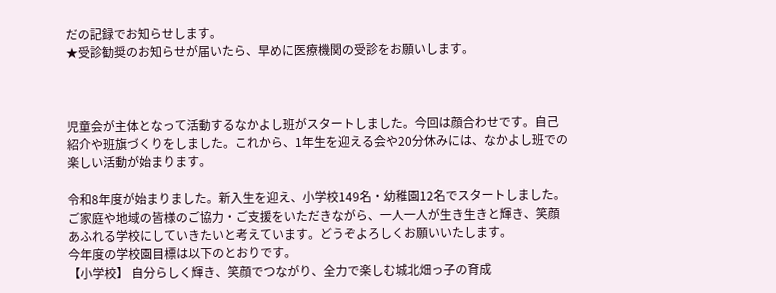だの記録でお知らせします。
★受診勧奨のお知らせが届いたら、早めに医療機関の受診をお願いします。



児童会が主体となって活動するなかよし班がスタートしました。今回は顔合わせです。自己紹介や班旗づくりをしました。これから、1年生を迎える会や20分休みには、なかよし班での楽しい活動が始まります。

令和8年度が始まりました。新入生を迎え、小学校149名・幼稚園12名でスタートしました。ご家庭や地域の皆様のご協力・ご支援をいただきながら、一人一人が生き生きと輝き、笑顔あふれる学校にしていきたいと考えています。どうぞよろしくお願いいたします。
今年度の学校園目標は以下のとおりです。
【小学校】 自分らしく輝き、笑顔でつながり、全力で楽しむ城北畑っ子の育成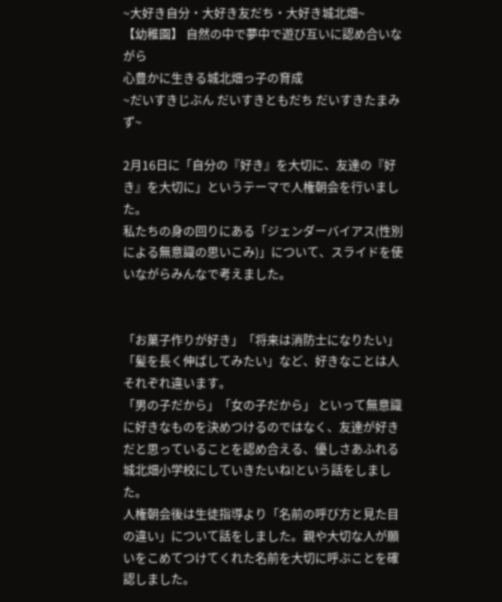~大好き自分・大好き友だち・大好き城北畑~
【幼稚園】 自然の中で夢中で遊び互いに認め合いながら
心豊かに生きる城北畑っ子の育成
~だいすきじぶん だいすきともだち だいすきたまみず~

2月16日に「自分の『好き』を大切に、友達の『好き』を大切に」というテーマで人権朝会を行いました。
私たちの身の回りにある「ジェンダーバイアス(性別による無意識の思いこみ)」について、スライドを使いながらみんなで考えました。


「お菓子作りが好き」「将来は消防士になりたい」「髪を長く伸ばしてみたい」など、好きなことは人それぞれ違います。
「男の子だから」「女の子だから」 といって無意識に好きなものを決めつけるのではなく、友達が好きだと思っていることを認め合える、優しさあふれる城北畑小学校にしていきたいね!という話をしました。
人権朝会後は生徒指導より「名前の呼び方と見た目の違い」について話をしました。親や大切な人が願いをこめてつけてくれた名前を大切に呼ぶことを確認しました。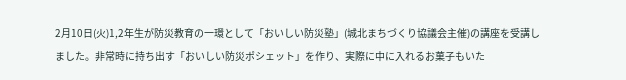2月10日(火)1,2年生が防災教育の一環として「おいしい防災塾」(城北まちづくり協議会主催)の講座を受講しました。非常時に持ち出す「おいしい防災ポシェット」を作り、実際に中に入れるお菓子もいた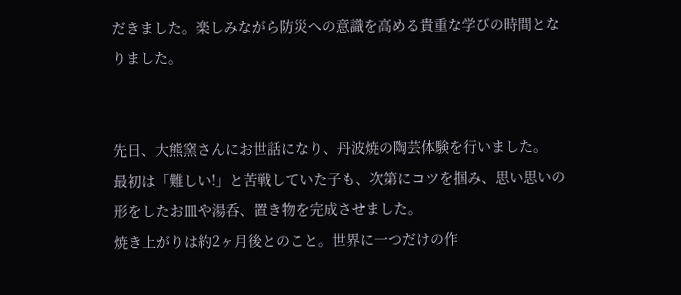だきました。楽しみながら防災への意識を高める貴重な学びの時間となりました。


先日、大熊窯さんにお世話になり、丹波焼の陶芸体験を行いました。
最初は「難しい!」と苦戦していた子も、次第にコツを掴み、思い思いの形をしたお皿や湯呑、置き物を完成させました。
焼き上がりは約2ヶ月後とのこと。世界に一つだけの作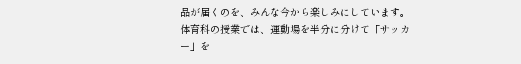品が届くのを、みんな今から楽しみにしています。
体育科の授業では、運動場を半分に分けて「サッカー」を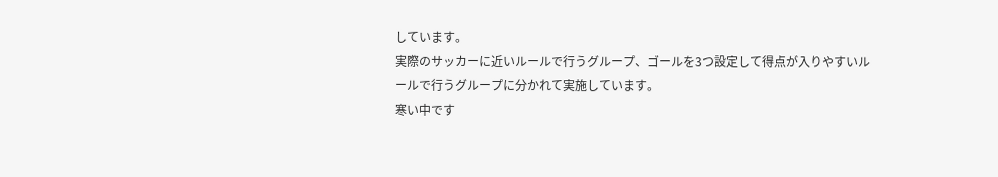しています。
実際のサッカーに近いルールで行うグループ、ゴールを3つ設定して得点が入りやすいルールで行うグループに分かれて実施しています。
寒い中です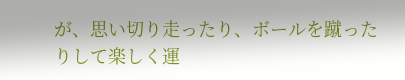が、思い切り走ったり、ボールを蹴ったりして楽しく運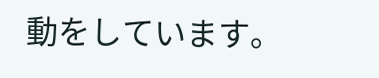動をしています。